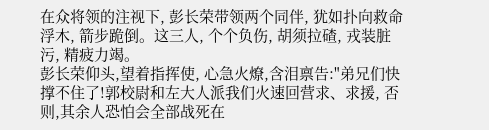在众将领的注视下, 彭长荣带领两个同伴, 犹如扑向救命浮木, 箭步跪倒。这三人, 个个负伤, 胡须拉碴, 戎装脏污, 精疲力竭。
彭长荣仰头,望着指挥使, 心急火燎,含泪禀告:"弟兄们快撑不住了!郭校尉和左大人派我们火速回营求、求援, 否则,其余人恐怕会全部战死在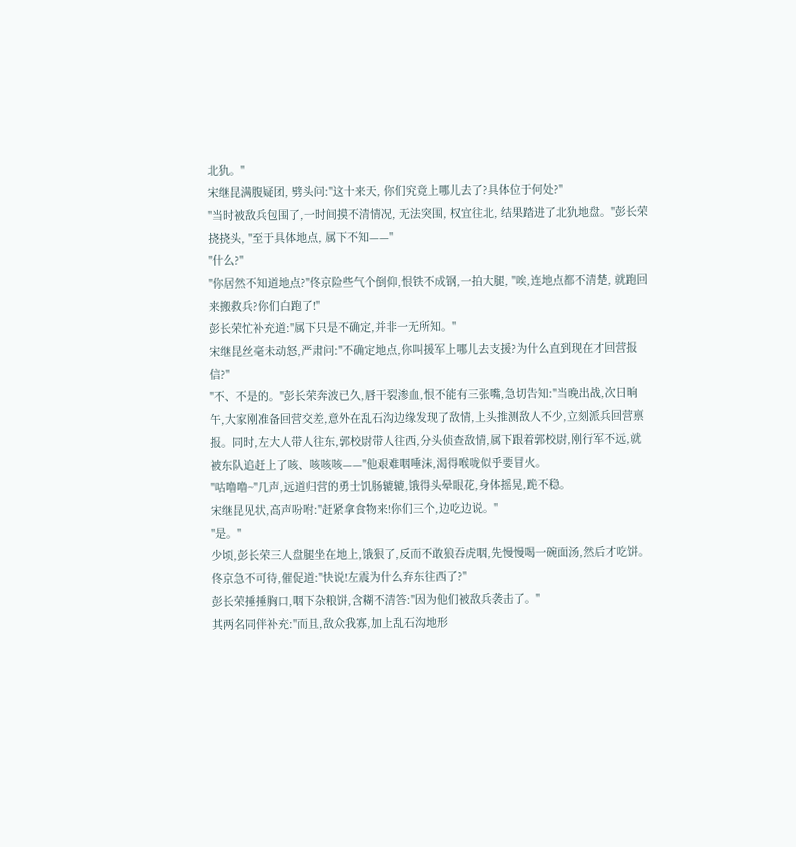北犰。"
宋继昆满腹疑团, 劈头问:"这十来天, 你们究竟上哪儿去了?具体位于何处?"
"当时被敌兵包围了,一时间摸不清情况, 无法突围, 权宜往北, 结果踏进了北犰地盘。"彭长荣挠挠头, "至于具体地点, 属下不知——"
"什么?"
"你居然不知道地点?"佟京险些气个倒仰,恨铁不成钢,一拍大腿, "唉,连地点都不清楚, 就跑回来搬救兵?你们白跑了!"
彭长荣忙补充道:"属下只是不确定,并非一无所知。"
宋继昆丝毫未动怒,严肃问:"不确定地点,你叫援军上哪儿去支援?为什么直到现在才回营报信?"
"不、不是的。"彭长荣奔波已久,唇干裂渗血,恨不能有三张嘴,急切告知:"当晚出战,次日晌午,大家刚准备回营交差,意外在乱石沟边缘发现了敌情,上头推测敌人不少,立刻派兵回营禀报。同时,左大人带人往东,郭校尉带人往西,分头侦查敌情,属下跟着郭校尉,刚行军不远,就被东队追赶上了咳、咳咳咳——"他艰难咽唾沫,渴得喉咙似乎要冒火。
"咕噜噜~"几声,远道归营的勇士饥肠辘辘,饿得头晕眼花,身体摇晃,跪不稳。
宋继昆见状,高声吩咐:"赶紧拿食物来!你们三个,边吃边说。"
"是。"
少顷,彭长荣三人盘腿坐在地上,饿狠了,反而不敢狼吞虎咽,先慢慢喝一碗面汤,然后才吃饼。
佟京急不可待,催促道:"快说!左震为什么弃东往西了?"
彭长荣捶捶胸口,咽下杂粮饼,含糊不清答:"因为他们被敌兵袭击了。"
其两名同伴补充:"而且,敌众我寡,加上乱石沟地形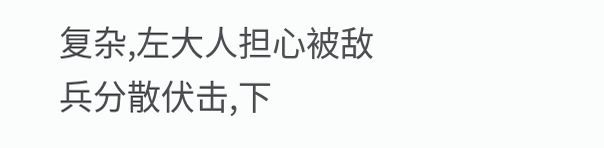复杂,左大人担心被敌兵分散伏击,下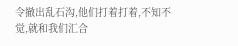令撤出乱石沟,他们打着打着,不知不觉,就和我们汇合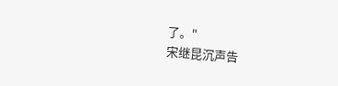了。"
宋继昆沉声告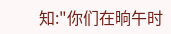知:"你们在晌午时